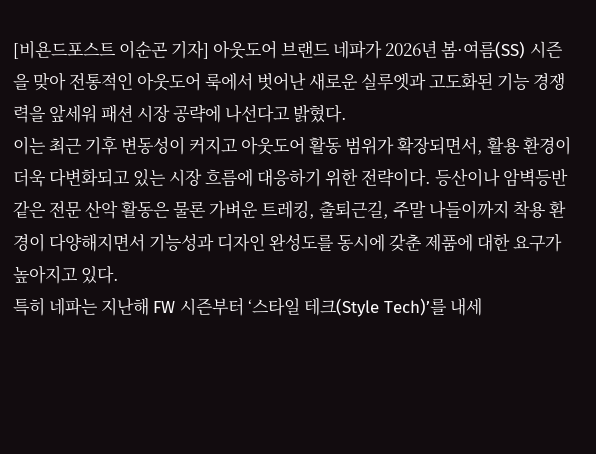[비욘드포스트 이순곤 기자] 아웃도어 브랜드 네파가 2026년 봄·여름(SS) 시즌을 맞아 전통적인 아웃도어 룩에서 벗어난 새로운 실루엣과 고도화된 기능 경쟁력을 앞세워 패션 시장 공략에 나선다고 밝혔다.
이는 최근 기후 변동성이 커지고 아웃도어 활동 범위가 확장되면서, 활용 환경이 더욱 다변화되고 있는 시장 흐름에 대응하기 위한 전략이다. 등산이나 암벽등반 같은 전문 산악 활동은 물론 가벼운 트레킹, 출퇴근길, 주말 나들이까지 착용 환경이 다양해지면서 기능성과 디자인 완성도를 동시에 갖춘 제품에 대한 요구가 높아지고 있다.
특히 네파는 지난해 FW 시즌부터 ‘스타일 테크(Style Tech)’를 내세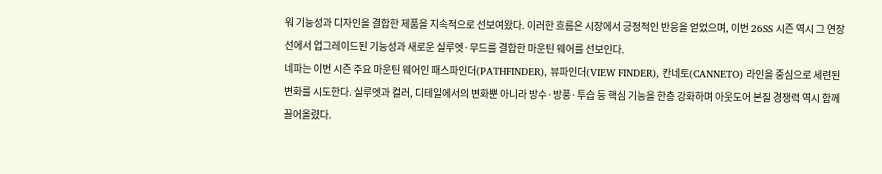워 기능성과 디자인을 결합한 제품을 지속적으로 선보여왔다. 이러한 흐름은 시장에서 긍정적인 반응을 얻었으며, 이번 26SS 시즌 역시 그 연장선에서 업그레이드된 기능성과 새로운 실루엣·무드를 결합한 마운틴 웨어를 선보인다.
네파는 이번 시즌 주요 마운틴 웨어인 패스파인더(PATHFINDER), 뷰파인더(VIEW FINDER), 칸네토(CANNETO) 라인을 중심으로 세련된 변화를 시도한다. 실루엣과 컬러, 디테일에서의 변화뿐 아니라 방수·방풍·투습 등 핵심 기능을 한층 강화하며 아웃도어 본질 경쟁력 역시 함께 끌어올렸다.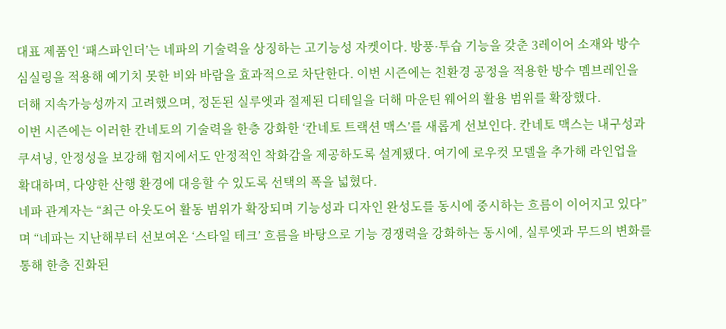대표 제품인 ‘패스파인더’는 네파의 기술력을 상징하는 고기능성 자켓이다. 방풍·투습 기능을 갖춘 3레이어 소재와 방수 심실링을 적용해 예기치 못한 비와 바람을 효과적으로 차단한다. 이번 시즌에는 친환경 공정을 적용한 방수 멤브레인을 더해 지속가능성까지 고려했으며, 정돈된 실루엣과 절제된 디테일을 더해 마운틴 웨어의 활용 범위를 확장했다.
이번 시즌에는 이러한 칸네토의 기술력을 한층 강화한 ‘칸네토 트랙션 맥스’를 새롭게 선보인다. 칸네토 맥스는 내구성과 쿠셔닝, 안정성을 보강해 험지에서도 안정적인 착화감을 제공하도록 설계됐다. 여기에 로우컷 모델을 추가해 라인업을 확대하며, 다양한 산행 환경에 대응할 수 있도록 선택의 폭을 넓혔다.
네파 관계자는 “최근 아웃도어 활동 범위가 확장되며 기능성과 디자인 완성도를 동시에 중시하는 흐름이 이어지고 있다”며 “네파는 지난해부터 선보여온 ‘스타일 테크’ 흐름을 바탕으로 기능 경쟁력을 강화하는 동시에, 실루엣과 무드의 변화를 통해 한층 진화된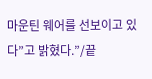마운틴 웨어를 선보이고 있다”고 밝혔다.”/끝